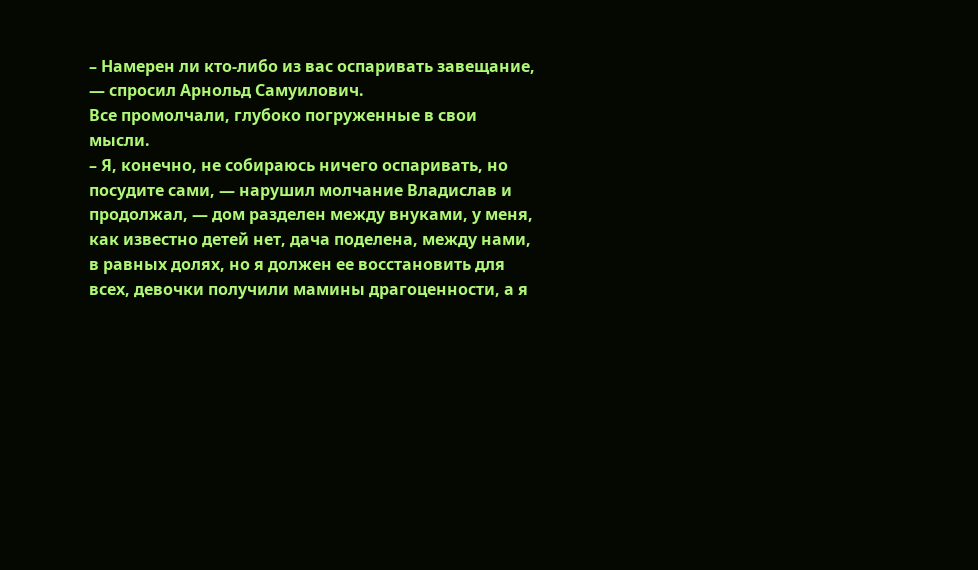– Намерен ли кто-либо из вас оспаривать завещание, — спросил Арнольд Самуилович.
Все промолчали, глубоко погруженные в свои мысли.
– Я, конечно, не собираюсь ничего оспаривать, но посудите сами, — нарушил молчание Владислав и продолжал, — дом разделен между внуками, у меня, как известно детей нет, дача поделена, между нами, в равных долях, но я должен ее восстановить для всех, девочки получили мамины драгоценности, а я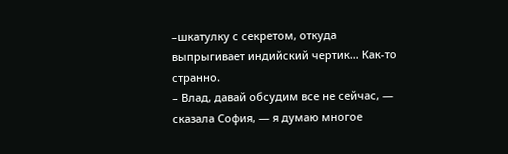–шкатулку с секретом, откуда выпрыгивает индийский чертик… Как-то странно.
– Влад, давай обсудим все не сейчас, — сказала София, — я думаю многое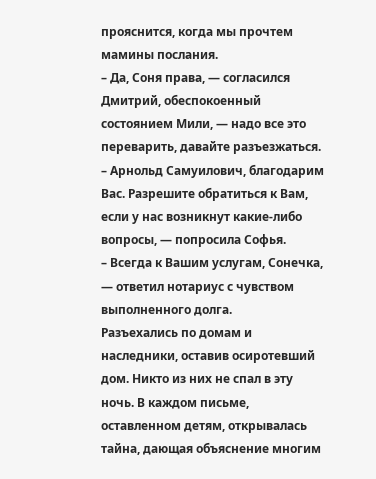прояснится, когда мы прочтем мамины послания.
– Да, Соня права, — согласился Дмитрий, обеспокоенный состоянием Мили, — надо все это переварить, давайте разъезжаться.
– Арнольд Самуилович, благодарим Вас. Разрешите обратиться к Вам, если у нас возникнут какие-либо вопросы, — попросила Софья.
– Всегда к Вашим услугам, Сонечка, — ответил нотариус с чувством выполненного долга.
Разъехались по домам и наследники, оставив осиротевший дом. Никто из них не спал в эту ночь. В каждом письме, оставленном детям, открывалась тайна, дающая объяснение многим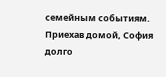семейным событиям.
Приехав домой, София долго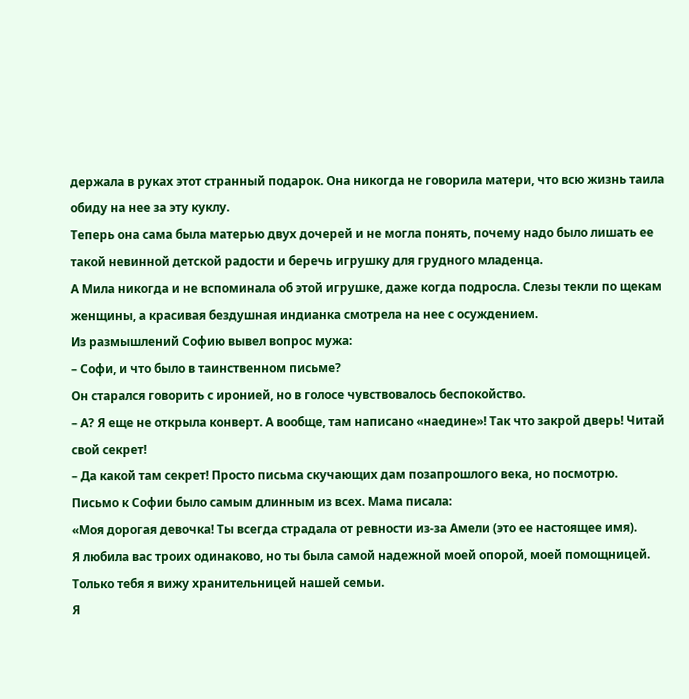держала в руках этот странный подарок. Она никогда не говорила матери, что всю жизнь таила обиду на нее за эту куклу.
Теперь она сама была матерью двух дочерей и не могла понять, почему надо было лишать ее такой невинной детской радости и беречь игрушку для грудного младенца.
А Мила никогда и не вспоминала об этой игрушке, даже когда подросла. Слезы текли по щекам женщины, а красивая бездушная индианка смотрела на нее с осуждением.
Из размышлений Софию вывел вопрос мужа:
– Софи, и что было в таинственном письме?
Он старался говорить с иронией, но в голосе чувствовалось беспокойство.
– А? Я еще не открыла конверт. А вообще, там написано «наедине»! Так что закрой дверь! Читай свой секрет!
– Да какой там секрет! Просто письма скучающих дам позапрошлого века, но посмотрю.
Письмо к Софии было самым длинным из всех. Мама писала:
«Моя дорогая девочка! Ты всегда страдала от ревности из-за Амели (это ее настоящее имя).
Я любила вас троих одинаково, но ты была самой надежной моей опорой, моей помощницей. Только тебя я вижу хранительницей нашей семьи.
Я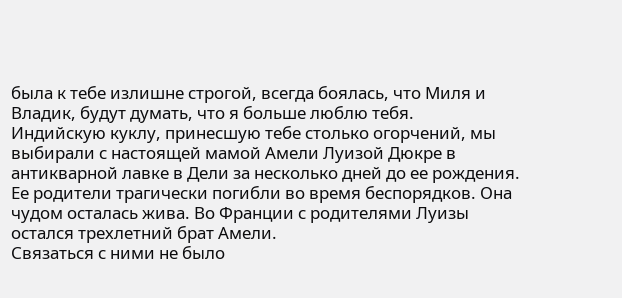была к тебе излишне строгой, всегда боялась, что Миля и Владик, будут думать, что я больше люблю тебя.
Индийскую куклу, принесшую тебе столько огорчений, мы выбирали с настоящей мамой Амели Луизой Дюкре в антикварной лавке в Дели за несколько дней до ее рождения.
Ее родители трагически погибли во время беспорядков. Она чудом осталась жива. Во Франции с родителями Луизы остался трехлетний брат Амели.
Связаться с ними не было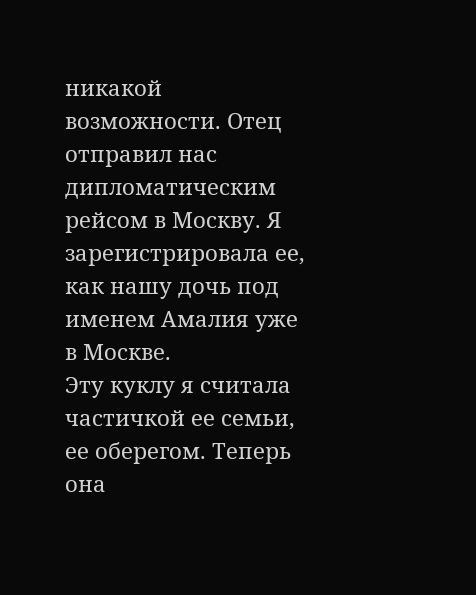никакой возможности. Отец отправил нас дипломатическим рейсом в Москву. Я зарегистрировала ее, как нашу дочь под именем Амалия уже в Москве.
Эту куклу я считала частичкой ее семьи, ее оберегом. Теперь она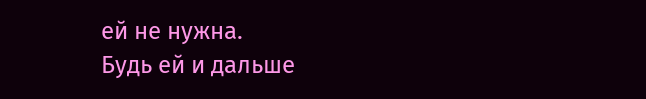ей не нужна.
Будь ей и дальше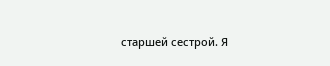старшей сестрой. Я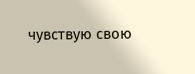чувствую свою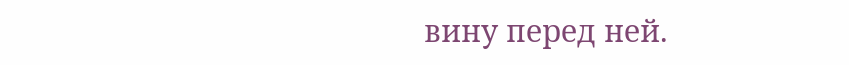вину перед ней.